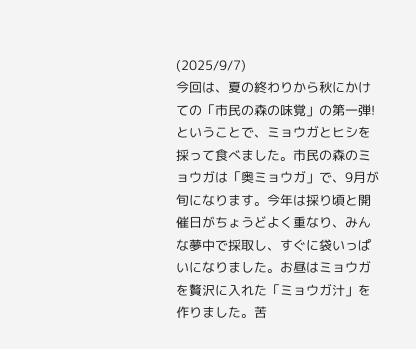(2025/9/7)
今回は、夏の終わりから秋にかけての「市民の森の味覚」の第一弾!ということで、ミョウガとヒシを採って食べました。市民の森のミョウガは「奥ミョウガ」で、9月が旬になります。今年は採り頃と開催日がちょうどよく重なり、みんな夢中で採取し、すぐに袋いっぱいになりました。お昼はミョウガを贅沢に入れた「ミョウガ汁」を作りました。苦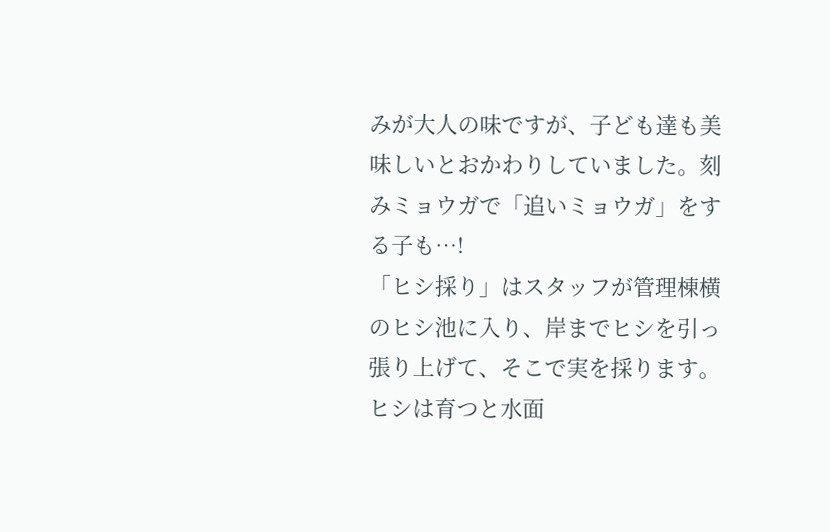みが大人の味ですが、子ども達も美味しいとおかわりしていました。刻みミョウガで「追いミョウガ」をする子も⋯!
「ヒシ採り」はスタッフが管理棟横のヒシ池に入り、岸までヒシを引っ張り上げて、そこで実を採ります。ヒシは育つと水面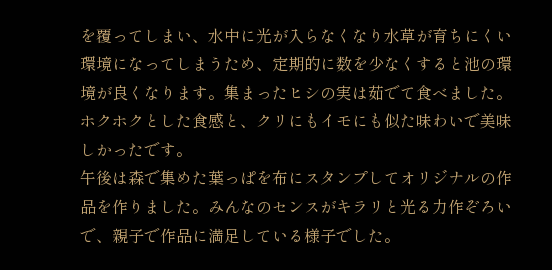を覆ってしまい、水中に光が入らなくなり水草が育ちにくい環境になってしまうため、定期的に数を少なくすると池の環境が良くなります。集まったヒシの実は茹でて食べました。ホクホクとした食感と、クリにもイモにも似た味わいで美味しかったです。
午後は森で集めた葉っぱを布にスタンプしてオリジナルの作品を作りました。みんなのセンスがキラリと光る力作ぞろいで、親子で作品に満足している様子でした。